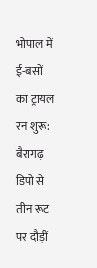भोपाल में ई-बसों का ट्रायल रन शुरू: बैरागढ़ डिपो से तीन रूट पर दौड़ीं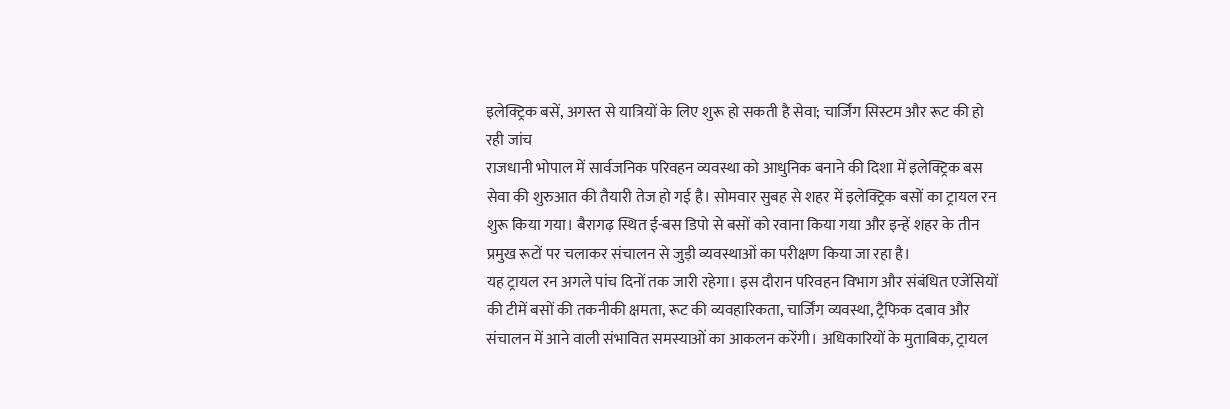इलेक्ट्रिक बसें, अगस्त से यात्रियों के लिए शुरू हो सकती है सेवा; चार्जिंग सिस्टम और रूट की हो रही जांच
राजधानी भोपाल में सार्वजनिक परिवहन व्यवस्था को आधुनिक बनाने की दिशा में इलेक्ट्रिक बस सेवा की शुरुआत की तैयारी तेज हो गई है। सोमवार सुबह से शहर में इलेक्ट्रिक बसों का ट्रायल रन शुरू किया गया। बैरागढ़ स्थित ई-बस डिपो से बसों को रवाना किया गया और इन्हें शहर के तीन प्रमुख रूटों पर चलाकर संचालन से जुड़ी व्यवस्थाओं का परीक्षण किया जा रहा है।
यह ट्रायल रन अगले पांच दिनों तक जारी रहेगा। इस दौरान परिवहन विभाग और संबंधित एजेंसियों की टीमें बसों की तकनीकी क्षमता, रूट की व्यवहारिकता, चार्जिंग व्यवस्था, ट्रैफिक दबाव और संचालन में आने वाली संभावित समस्याओं का आकलन करेंगी। अधिकारियों के मुताबिक, ट्रायल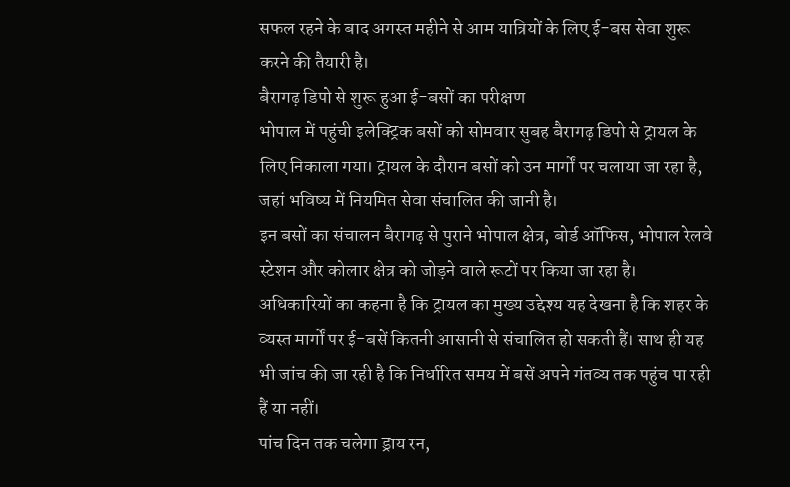सफल रहने के बाद अगस्त महीने से आम यात्रियों के लिए ई-बस सेवा शुरू करने की तैयारी है।
बैरागढ़ डिपो से शुरू हुआ ई-बसों का परीक्षण
भोपाल में पहुंची इलेक्ट्रिक बसों को सोमवार सुबह बैरागढ़ डिपो से ट्रायल के लिए निकाला गया। ट्रायल के दौरान बसों को उन मार्गों पर चलाया जा रहा है, जहां भविष्य में नियमित सेवा संचालित की जानी है।
इन बसों का संचालन बैरागढ़ से पुराने भोपाल क्षेत्र, बोर्ड ऑफिस, भोपाल रेलवे स्टेशन और कोलार क्षेत्र को जोड़ने वाले रूटों पर किया जा रहा है।
अधिकारियों का कहना है कि ट्रायल का मुख्य उद्देश्य यह देखना है कि शहर के व्यस्त मार्गों पर ई-बसें कितनी आसानी से संचालित हो सकती हैं। साथ ही यह भी जांच की जा रही है कि निर्धारित समय में बसें अपने गंतव्य तक पहुंच पा रही हैं या नहीं।
पांच दिन तक चलेगा ड्राय रन,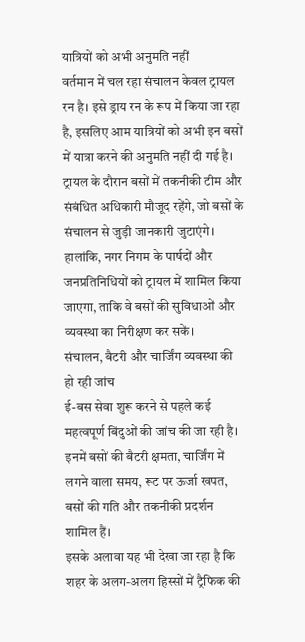यात्रियों को अभी अनुमति नहीं
वर्तमान में चल रहा संचालन केवल ट्रायल रन है। इसे ड्राय रन के रूप में किया जा रहा है, इसलिए आम यात्रियों को अभी इन बसों में यात्रा करने की अनुमति नहीं दी गई है।
ट्रायल के दौरान बसों में तकनीकी टीम और संबंधित अधिकारी मौजूद रहेंगे, जो बसों के संचालन से जुड़ी जानकारी जुटाएंगे।
हालांकि, नगर निगम के पार्षदों और जनप्रतिनिधियों को ट्रायल में शामिल किया जाएगा, ताकि वे बसों की सुविधाओं और व्यवस्था का निरीक्षण कर सकें।
संचालन, बैटरी और चार्जिंग व्यवस्था की हो रही जांच
ई-बस सेवा शुरू करने से पहले कई महत्वपूर्ण बिंदुओं की जांच की जा रही है। इनमें बसों की बैटरी क्षमता, चार्जिंग में लगने वाला समय, रूट पर ऊर्जा खपत, बसों की गति और तकनीकी प्रदर्शन शामिल हैं।
इसके अलावा यह भी देखा जा रहा है कि शहर के अलग-अलग हिस्सों में ट्रैफिक की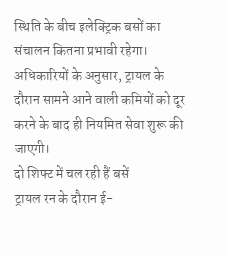स्थिति के बीच इलेक्ट्रिक बसों का संचालन कितना प्रभावी रहेगा।
अधिकारियों के अनुसार, ट्रायल के दौरान सामने आने वाली कमियों को दूर करने के बाद ही नियमित सेवा शुरू की जाएगी।
दो शिफ्ट में चल रही हैं बसें
ट्रायल रन के दौरान ई-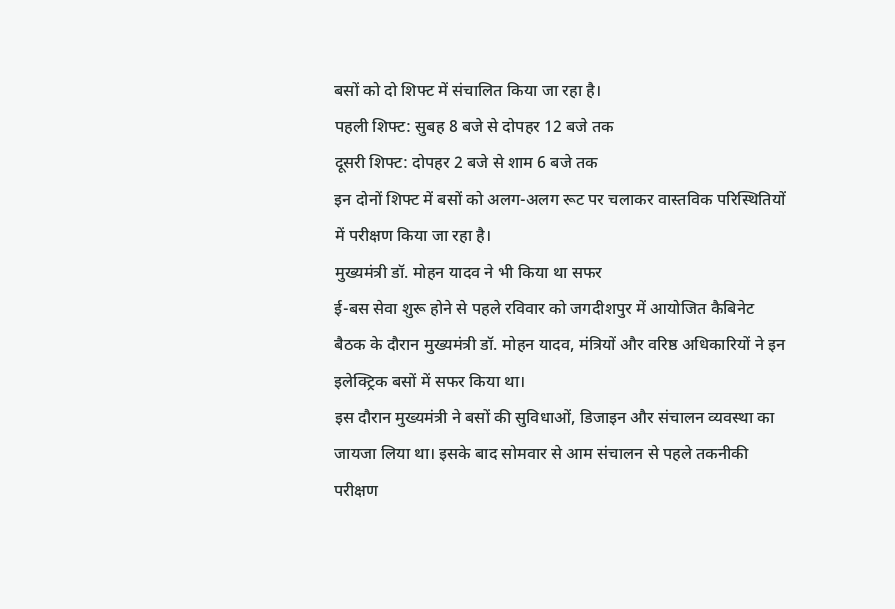बसों को दो शिफ्ट में संचालित किया जा रहा है।
पहली शिफ्ट: सुबह 8 बजे से दोपहर 12 बजे तक
दूसरी शिफ्ट: दोपहर 2 बजे से शाम 6 बजे तक
इन दोनों शिफ्ट में बसों को अलग-अलग रूट पर चलाकर वास्तविक परिस्थितियों में परीक्षण किया जा रहा है।
मुख्यमंत्री डॉ. मोहन यादव ने भी किया था सफर
ई-बस सेवा शुरू होने से पहले रविवार को जगदीशपुर में आयोजित कैबिनेट बैठक के दौरान मुख्यमंत्री डॉ. मोहन यादव, मंत्रियों और वरिष्ठ अधिकारियों ने इन इलेक्ट्रिक बसों में सफर किया था।
इस दौरान मुख्यमंत्री ने बसों की सुविधाओं, डिजाइन और संचालन व्यवस्था का जायजा लिया था। इसके बाद सोमवार से आम संचालन से पहले तकनीकी परीक्षण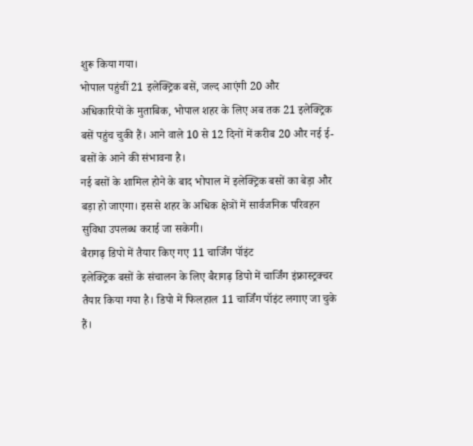शुरू किया गया।
भोपाल पहुंचीं 21 इलेक्ट्रिक बसें, जल्द आएंगी 20 और
अधिकारियों के मुताबिक, भोपाल शहर के लिए अब तक 21 इलेक्ट्रिक बसें पहुंच चुकी हैं। आने वाले 10 से 12 दिनों में करीब 20 और नई ई-बसों के आने की संभावना है।
नई बसों के शामिल होने के बाद भोपाल में इलेक्ट्रिक बसों का बेड़ा और बड़ा हो जाएगा। इससे शहर के अधिक क्षेत्रों में सार्वजनिक परिवहन सुविधा उपलब्ध कराई जा सकेगी।
बैरागढ़ डिपो में तैयार किए गए 11 चार्जिंग पॉइंट
इलेक्ट्रिक बसों के संचालन के लिए बैरागढ़ डिपो में चार्जिंग इंफ्रास्ट्रक्चर तैयार किया गया है। डिपो में फिलहाल 11 चार्जिंग पॉइंट लगाए जा चुके हैं।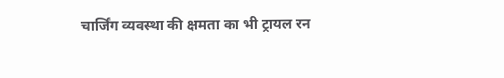चार्जिंग व्यवस्था की क्षमता का भी ट्रायल रन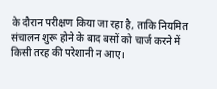के दौरान परीक्षण किया जा रहा है, ताकि नियमित संचालन शुरू होने के बाद बसों को चार्ज करने में किसी तरह की परेशानी न आए।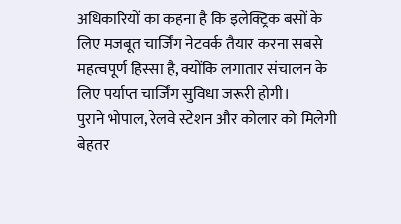अधिकारियों का कहना है कि इलेक्ट्रिक बसों के लिए मजबूत चार्जिंग नेटवर्क तैयार करना सबसे महत्वपूर्ण हिस्सा है, क्योंकि लगातार संचालन के लिए पर्याप्त चार्जिंग सुविधा जरूरी होगी।
पुराने भोपाल, रेलवे स्टेशन और कोलार को मिलेगी बेहतर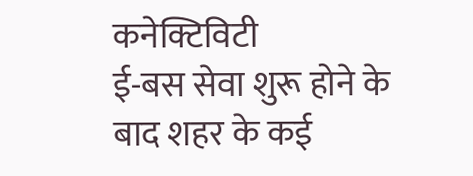कनेक्टिविटी
ई-बस सेवा शुरू होने के बाद शहर के कई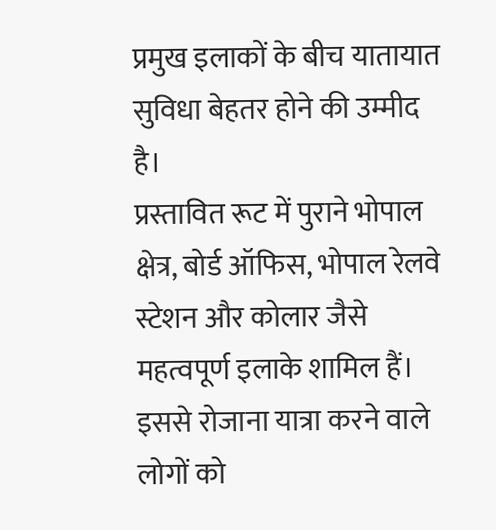प्रमुख इलाकों के बीच यातायात सुविधा बेहतर होने की उम्मीद है।
प्रस्तावित रूट में पुराने भोपाल क्षेत्र, बोर्ड ऑफिस, भोपाल रेलवे स्टेशन और कोलार जैसे महत्वपूर्ण इलाके शामिल हैं। इससे रोजाना यात्रा करने वाले लोगों को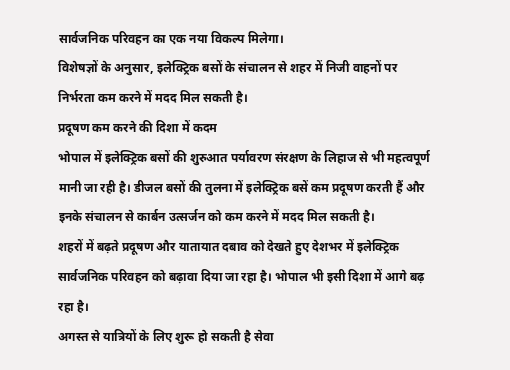सार्वजनिक परिवहन का एक नया विकल्प मिलेगा।
विशेषज्ञों के अनुसार, इलेक्ट्रिक बसों के संचालन से शहर में निजी वाहनों पर निर्भरता कम करने में मदद मिल सकती है।
प्रदूषण कम करने की दिशा में कदम
भोपाल में इलेक्ट्रिक बसों की शुरुआत पर्यावरण संरक्षण के लिहाज से भी महत्वपूर्ण मानी जा रही है। डीजल बसों की तुलना में इलेक्ट्रिक बसें कम प्रदूषण करती हैं और इनके संचालन से कार्बन उत्सर्जन को कम करने में मदद मिल सकती है।
शहरों में बढ़ते प्रदूषण और यातायात दबाव को देखते हुए देशभर में इलेक्ट्रिक सार्वजनिक परिवहन को बढ़ावा दिया जा रहा है। भोपाल भी इसी दिशा में आगे बढ़ रहा है।
अगस्त से यात्रियों के लिए शुरू हो सकती है सेवा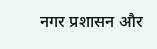नगर प्रशासन और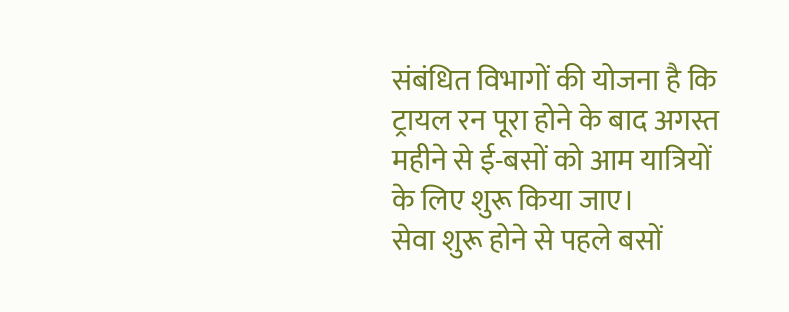संबंधित विभागों की योजना है कि ट्रायल रन पूरा होने के बाद अगस्त महीने से ई-बसों को आम यात्रियों के लिए शुरू किया जाए।
सेवा शुरू होने से पहले बसों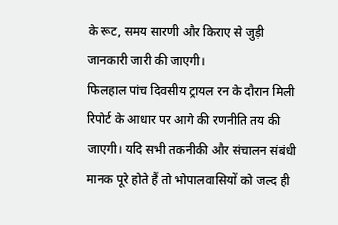के रूट, समय सारणी और किराए से जुड़ी जानकारी जारी की जाएगी।
फिलहाल पांच दिवसीय ट्रायल रन के दौरान मिली रिपोर्ट के आधार पर आगे की रणनीति तय की जाएगी। यदि सभी तकनीकी और संचालन संबंधी मानक पूरे होते हैं तो भोपालवासियों को जल्द ही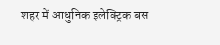शहर में आधुनिक इलेक्ट्रिक बस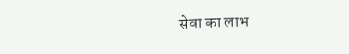सेवा का लाभ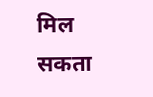मिल सकता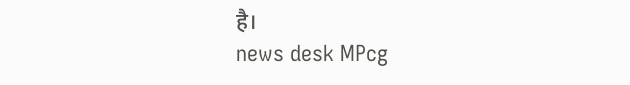है।
news desk MPcg